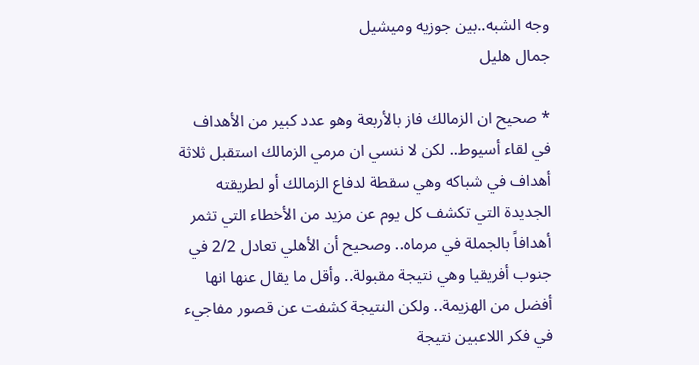وجه الشبه..بين جوزيه وميشيل
جمال هليل

* صحيح ان الزمالك فاز بالأربعة وهو عدد كبير من الأهداف في لقاء أسيوط.. لكن لا ننسي ان مرمي الزمالك استقبل ثلاثة أهداف في شباكه وهي سقطة لدفاع الزمالك أو لطريقته الجديدة التي تكشف كل يوم عن مزيد من الأخطاء التي تثمر أهدافاً بالجملة في مرماه.. وصحيح أن الأهلي تعادل 2/2 في جنوب أفريقيا وهي نتيجة مقبولة.. وأقل ما يقال عنها انها أفضل من الهزيمة.. ولكن النتيجة كشفت عن قصور مفاجيء في فكر اللاعبين نتيجة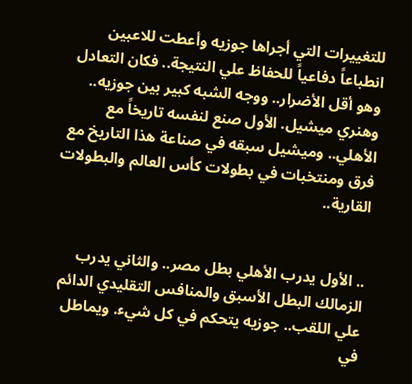للتغييرات التي أجراها جوزيه وأعطت للاعبين انطباعاً دفاعياً للحفاظ علي النتيجة.. فكان التعادل وهو أقل الأضرار.. ووجه الشبه كبير بين جوزيه.. وهنري ميشيل. الأول صنع لنفسه تاريخاً مع الأهلي.. وميشيل سبقه في صناعة هذا التاريخ مع فرق ومنتخبات في بطولات كأس العالم والبطولات القارية..


.. الأول يدرب الأهلي بطل مصر.. والثاني يدرب الزمالك البطل الأسبق والمنافس التقليدي الدائم علي اللقب.. جوزيه يتحكم في كل شيء. ويماطل في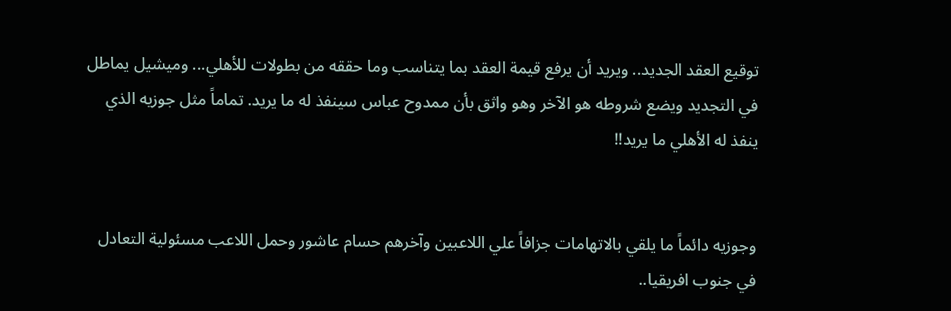توقيع العقد الجديد.. ويريد أن يرفع قيمة العقد بما يتناسب وما حققه من بطولات للأهلي... وميشيل يماطل في التجديد ويضع شروطه هو الآخر وهو واثق بأن ممدوح عباس سينفذ له ما يريد. تماماً مثل جوزيه الذي ينفذ له الأهلي ما يريد!!


وجوزيه دائماً ما يلقي بالاتهامات جزافاً علي اللاعبين وآخرهم حسام عاشور وحمل اللاعب مسئولية التعادل في جنوب افريقيا..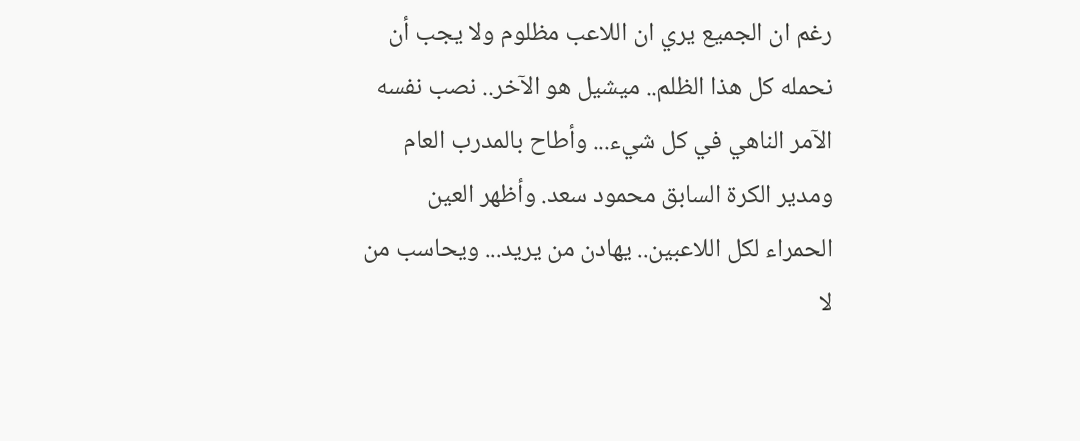رغم ان الجميع يري ان اللاعب مظلوم ولا يجب أن نحمله كل هذا الظلم.. ميشيل هو الآخر.. نصب نفسه الآمر الناهي في كل شيء... وأطاح بالمدرب العام ومدير الكرة السابق محمود سعد. وأظهر العين الحمراء لكل اللاعبين.. يهادن من يريد... ويحاسب من لا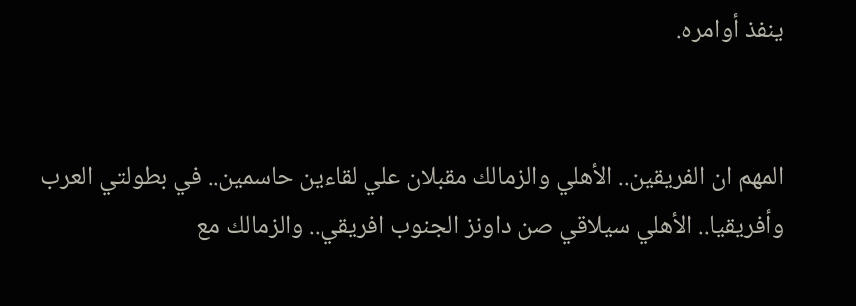ينفذ أوامره.


المهم ان الفريقين.. الأهلي والزمالك مقبلان علي لقاءين حاسمين.. في بطولتي العرب وأفريقيا.. الأهلي سيلاقي صن داونز الجنوب افريقي.. والزمالك مع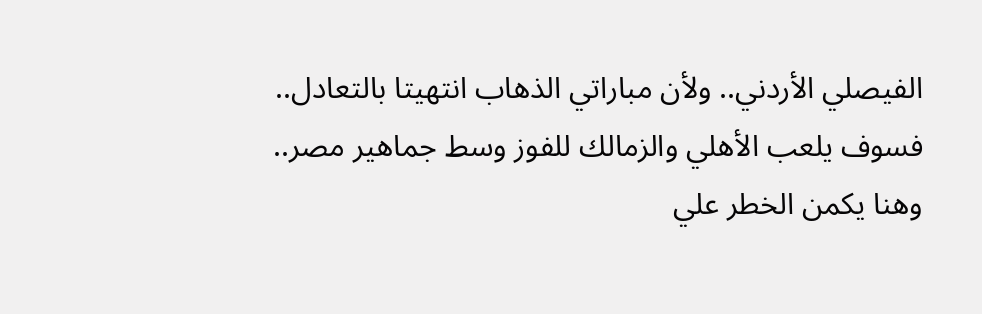الفيصلي الأردني.. ولأن مباراتي الذهاب انتهيتا بالتعادل.. فسوف يلعب الأهلي والزمالك للفوز وسط جماهير مصر.. وهنا يكمن الخطر علي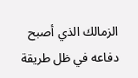الزمالك الذي أصبح دفاعه في ظل طريقة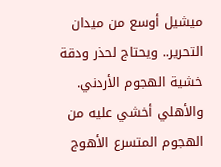ميشيل أوسع من ميدان التحرير.. ويحتاج لحذر ودقة خشية الهجوم الأردني. والأهلي أخشي عليه من الهجوم المتسرع الأهوج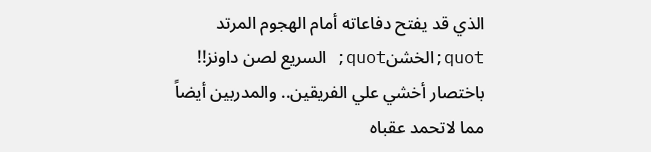الذي قد يفتح دفاعاته أمام الهجوم المرتد quot;الخشنquot; السريع لصن داونز!! باختصار أخشي علي الفريقين.. والمدربين أيضاً مما لاتحمد عقباه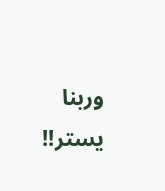وربنا يستر!!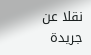نقلا عن جريدة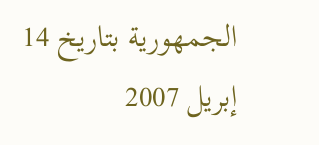الجمهورية بتاريخ 14 إبريل 2007